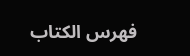فهرس الكتاب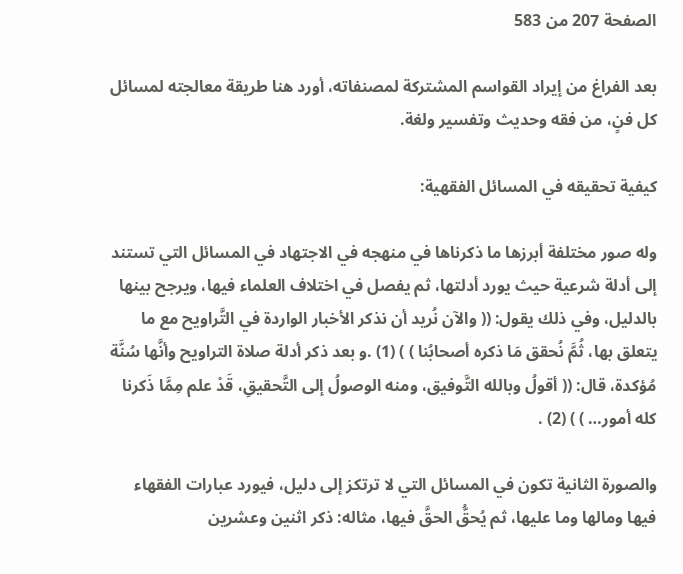الصفحة 207 من 583

بعد الفراغ من إيراد القواسم المشتركة لمصنفاته، أورد هنا طريقة معالجته لمسائل كل فنٍ، من فقه وحديث وتفسير ولغة.

كيفية تحقيقه في المسائل الفقهية:

وله صور مختلفة أبرزها ما ذكرناها في منهجه في الاجتهاد في المسائل التي تستند إلى أدلة شرعية حيث يورد أدلتها، ثم يفصل في اختلاف العلماء فيها، ويرجح بينها بالدليل، وفي ذلك يقول: (( والآن نُريد أن نذكر الأخبار الواردة في التَّراويح مع ما يتعلق بها، ثُمَّ نُحقق مَا ذكره أصحابُنا ) ) (1) .و بعد ذكر أدلة صلاة التراويح وأنَّها سُنَّة مُؤكدة، قال: (( أقولُ وبالله التَّوفيق، ومنه الوصولُ إلى التَّحقيقِ، قَدْ علم مِمَّا ذَكرنا كله أمور… ) ) (2) .

والصورة الثانية تكون في المسائل التي لا ترتكز إلى دليل، فيورد عبارات الفقهاء فيها ومالها وما عليها، ثم يُحقُّ الحقَّ فيها، مثاله: ذكر اثنين وعشرين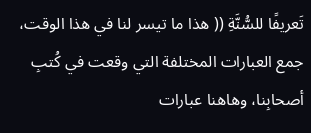تَعريفًا للسُّنَّةِ (( هذا ما تيسر لنا في هذا الوقت، جمع العبارات المختلفة التي وقعت في كُتبِ أصحابِنا، وهاهنا عبارات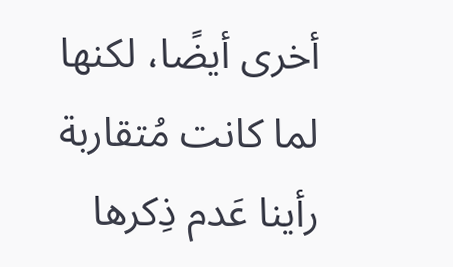أخرى أيضًا، لكنها لما كانت مُتقاربة رأينا عَدم ذِكرها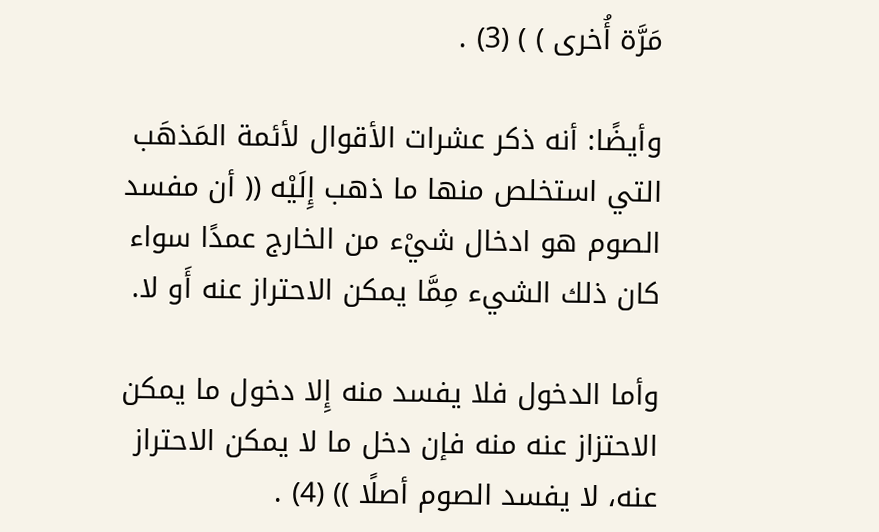مَرَّة أُخرى ) ) (3) .

وأيضًا: أنه ذكر عشرات الأقوال لأئمة المَذهَب التي استخلص منها ما ذهب إِلَيْه (( أن مفسد الصوم هو ادخال شيْء من الخارج عمدًا سواء كان ذلك الشيء مِمَّا يمكن الاحتراز عنه أَو لا.

وأما الدخول فلا يفسد منه إِلا دخول ما يمكن الاحتزاز عنه منه فإن دخل ما لا يمكن الاحتراز عنه، لا يفسد الصوم أصلًا )) (4) .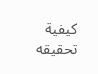كيفية تحقيقه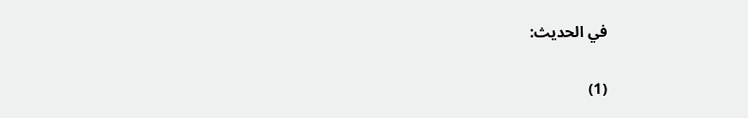في الحديث:

(1)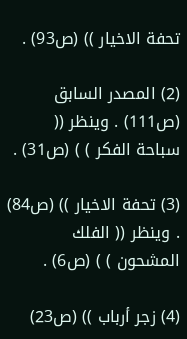تحفة الاخيار )) (ص93) .

(2) المصدر السابق (ص111) . وينظر (( سباحة الفكر ) ) (ص31) .

(3) تحفة الاخيار )) (ص84) . وينظر (( الفلك المشحون ) ) (ص6) .

(4) زجر أرباب )) (ص23)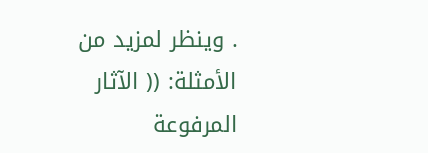. وينظر لمزيد من الأمثلة: (( الآثار المرفوعة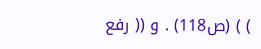) ) (ص118) . و (( رفع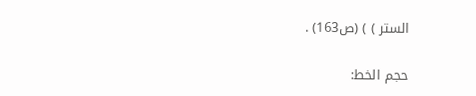الستر ) ) (ص163) .

حجم الخط: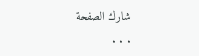شارك الصفحة
. . .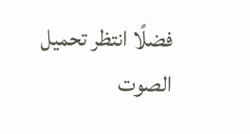فضلًا انتظر تحميل الصوت